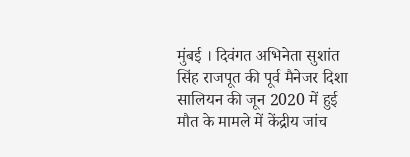मुंबई । दिवंगत अभिनेता सुशांत सिंह राजपूत की पूर्व मैनेजर दिशा सालियन की जून 2020 में हुई मौत के मामले में केंद्रीय जांच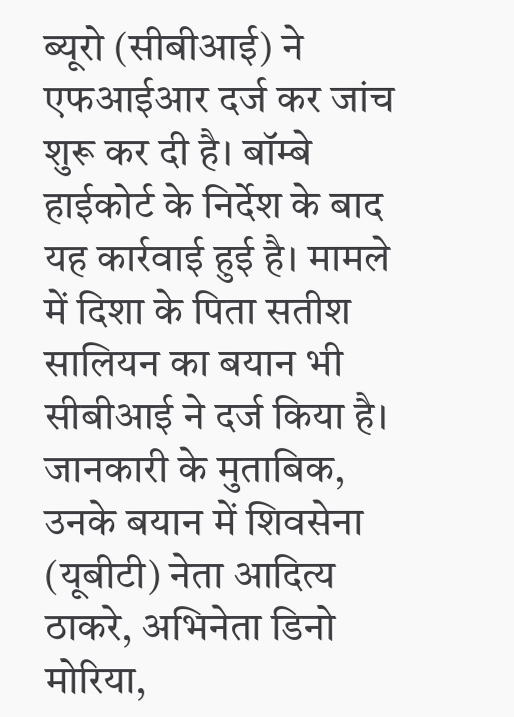ब्यूरो (सीबीआई) ने एफआईआर दर्ज कर जांच शुरू कर दी है। बॉम्बे हाईकोर्ट के निर्देश के बाद यह कार्रवाई हुई है। मामले में दिशा के पिता सतीश सालियन का बयान भी सीबीआई ने दर्ज किया है। जानकारी के मुताबिक, उनके बयान में शिवसेना (यूबीटी) नेता आदित्य ठाकरे, अभिनेता डिनो मोरिया,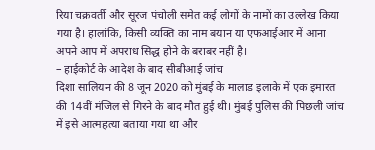रिया चक्रवर्ती और सूरज पंचोली समेत कई लोगों के नामों का उल्लेख किया गया है। हालांकि, किसी व्यक्ति का नाम बयान या एफआईआर में आना अपने आप में अपराध सिद्ध होने के बराबर नहीं है।
– हाईकोर्ट के आदेश के बाद सीबीआई जांच
दिशा सालियन की 8 जून 2020 को मुंबई के मालाड इलाके में एक इमारत की 14वीं मंजिल से गिरने के बाद मौत हुई थी। मुंबई पुलिस की पिछली जांच में इसे आत्महत्या बताया गया था और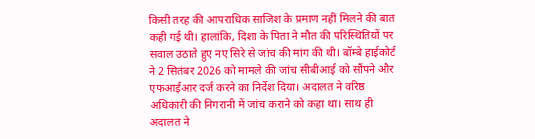किसी तरह की आपराधिक साजिश के प्रमाण नहीं मिलने की बात कही गई थी। हालांकि, दिशा के पिता ने मौत की परिस्थितियों पर सवाल उठाते हुए नए सिरे से जांच की मांग की थी। बॉम्बे हाईकोर्ट ने 2 सितंबर 2026 को मामले की जांच सीबीआई को सौंपने और एफआईआर दर्ज करने का निर्देश दिया। अदालत ने वरिष्ठ अधिकारी की निगरानी में जांच कराने को कहा था। साथ ही अदालत ने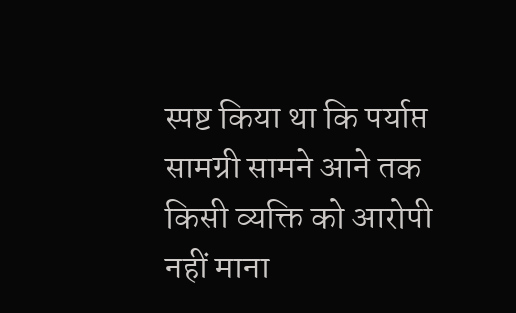स्पष्ट किया था कि पर्याप्त सामग्री सामने आने तक किसी व्यक्ति को आरोपी नहीं माना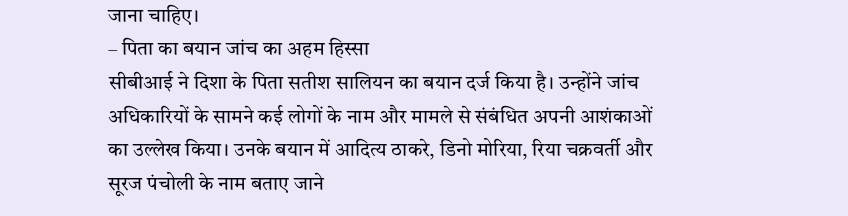जाना चाहिए।
– पिता का बयान जांच का अहम हिस्सा
सीबीआई ने दिशा के पिता सतीश सालियन का बयान दर्ज किया है। उन्होंने जांच अधिकारियों के सामने कई लोगों के नाम और मामले से संबंधित अपनी आशंकाओं का उल्लेख किया। उनके बयान में आदित्य ठाकरे, डिनो मोरिया, रिया चक्रवर्ती और सूरज पंचोली के नाम बताए जाने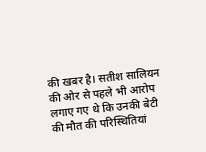की खबर है। सतीश सालियन की ओर से पहले भी आरोप लगाए गए थे कि उनकी बेटी की मौत की परिस्थितियां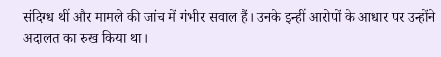संदिग्ध थीं और मामले की जांच में गंभीर सवाल हैं। उनके इन्हीं आरोपों के आधार पर उन्होंने अदालत का रुख किया था।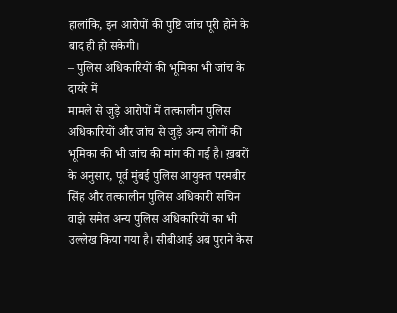हालांकि, इन आरोपों की पुष्टि जांच पूरी होने के बाद ही हो सकेगी।
– पुलिस अधिकारियों की भूमिका भी जांच के दायरे में
मामले से जुड़े आरोपों में तत्कालीन पुलिस अधिकारियों और जांच से जुड़े अन्य लोगों की भूमिका की भी जांच की मांग की गई है। ख़बरों के अनुसार, पूर्व मुंबई पुलिस आयुक्त परमबीर सिंह और तत्कालीन पुलिस अधिकारी सचिन वाझे समेत अन्य पुलिस अधिकारियों का भी उल्लेख किया गया है। सीबीआई अब पुराने केस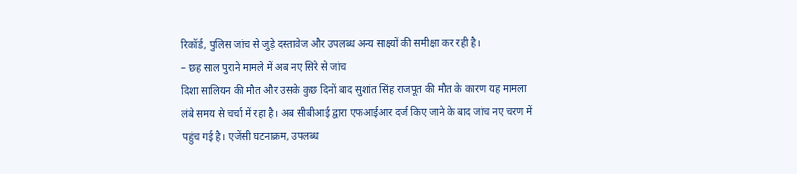रिकॉर्ड, पुलिस जांच से जुड़े दस्तावेज और उपलब्ध अन्य साक्ष्यों की समीक्षा कर रही है।
– छह साल पुराने मामले में अब नए सिरे से जांच
दिशा सालियन की मौत और उसके कुछ दिनों बाद सुशांत सिंह राजपूत की मौत के कारण यह मामला लंबे समय से चर्चा में रहा है। अब सीबीआई द्वारा एफआईआर दर्ज किए जाने के बाद जांच नए चरण में पहुंच गई है। एजेंसी घटनाक्रम, उपलब्ध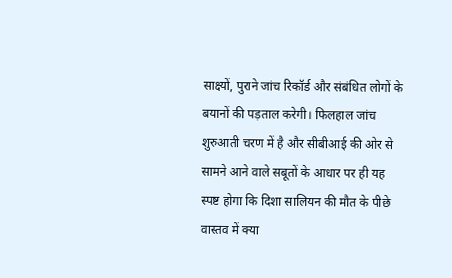साक्ष्यों, पुराने जांच रिकॉर्ड और संबंधित लोगों के बयानों की पड़ताल करेगी। फिलहाल जांच शुरुआती चरण में है और सीबीआई की ओर से सामने आने वाले सबूतों के आधार पर ही यह स्पष्ट होगा कि दिशा सालियन की मौत के पीछे वास्तव में क्या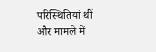परिस्थितियां थीं और मामले में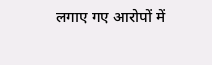लगाए गए आरोपों में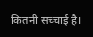कितनी सच्चाई है।